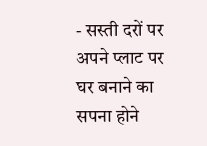- सस्ती दरों पर अपने प्लाट पर घर बनाने का सपना होने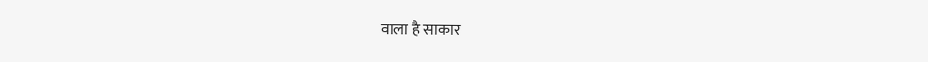वाला है साकार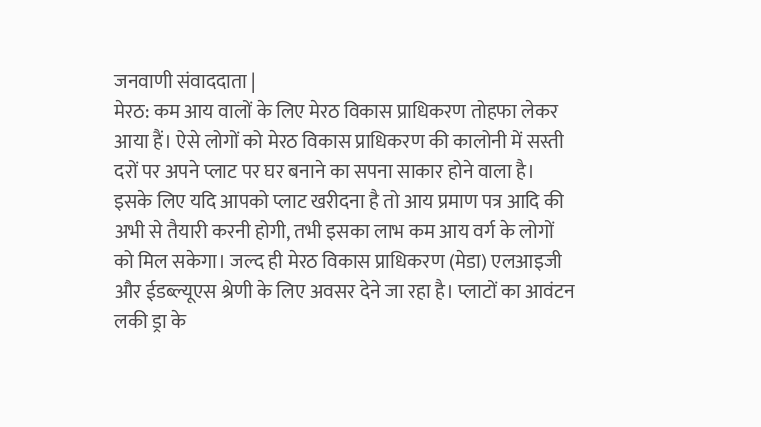जनवाणी संवाददाता |
मेरठ: कम आय वालों के लिए मेरठ विकास प्राधिकरण तोहफा लेकर आया हैं। ऐसे लोगों को मेरठ विकास प्राधिकरण की कालोनी में सस्ती दरों पर अपने प्लाट पर घर बनाने का सपना साकार होने वाला है। इसके लिए यदि आपको प्लाट खरीदना है तो आय प्रमाण पत्र आदि की अभी से तैयारी करनी होगी, तभी इसका लाभ कम आय वर्ग के लोगों को मिल सकेगा। जल्द ही मेरठ विकास प्राधिकरण (मेडा) एलआइजी और ईडब्ल्यूएस श्रेणी के लिए अवसर देने जा रहा है। प्लाटों का आवंटन लकी ड्रा के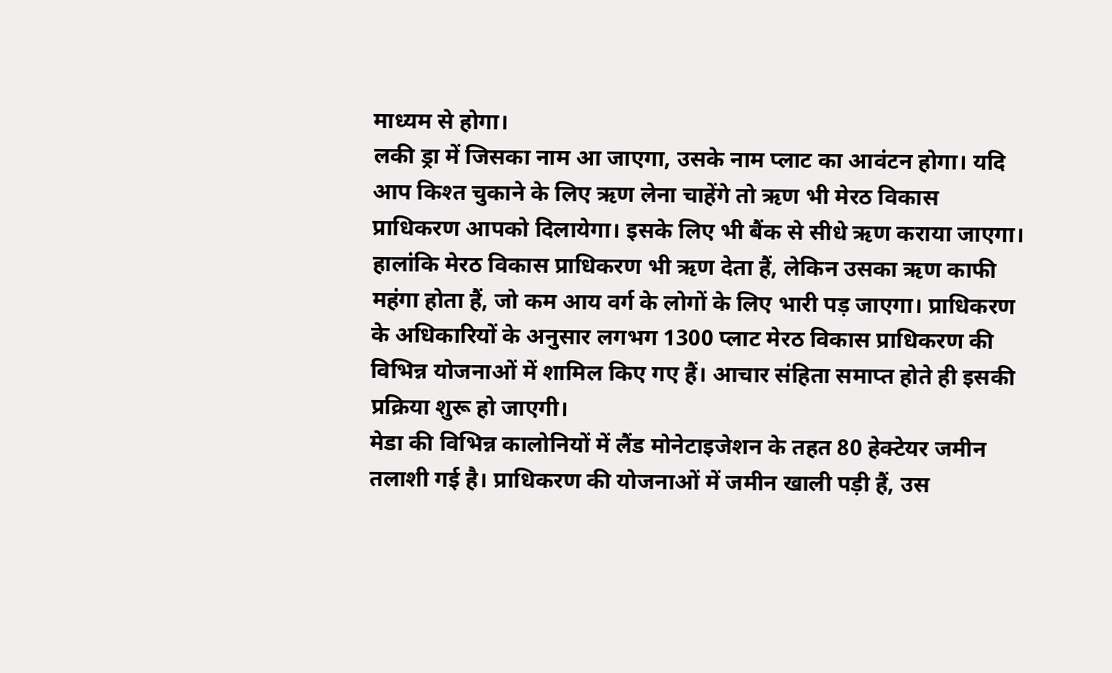माध्यम से होगा।
लकी ड्रा में जिसका नाम आ जाएगा, उसके नाम प्लाट का आवंटन होगा। यदि आप किश्त चुकाने के लिए ऋण लेना चाहेंगे तो ऋण भी मेरठ विकास प्राधिकरण आपको दिलायेगा। इसके लिए भी बैंक से सीधे ऋण कराया जाएगा। हालांकि मेरठ विकास प्राधिकरण भी ऋण देता हैं, लेकिन उसका ऋण काफी महंगा होता हैं, जो कम आय वर्ग के लोगों के लिए भारी पड़ जाएगा। प्राधिकरण के अधिकारियों के अनुसार लगभग 1300 प्लाट मेरठ विकास प्राधिकरण की विभिन्न योजनाओं में शामिल किए गए हैं। आचार संहिता समाप्त होते ही इसकी प्रक्रिया शुरू हो जाएगी।
मेडा की विभिन्न कालोनियों में लैंड मोनेटाइजेशन के तहत 80 हेक्टेयर जमीन तलाशी गई है। प्राधिकरण की योजनाओं में जमीन खाली पड़ी हैं, उस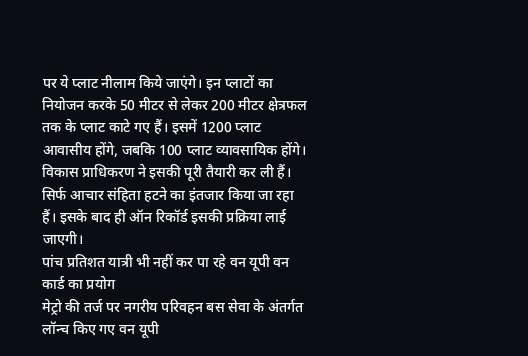पर ये प्लाट नीलाम किये जाएंगे। इन प्लाटों का नियोजन करके 50 मीटर से लेकर 200 मीटर क्षेत्रफल तक के प्लाट काटे गए हैं। इसमें 1200 प्लाट आवासीय होंगे, जबकि 100 प्लाट व्यावसायिक होंगे। विकास प्राधिकरण ने इसकी पूरी तैयारी कर ली हैं। सिर्फ आचार संहिता हटने का इंतजार किया जा रहा हैं। इसके बाद ही ऑन रिकॉर्ड इसकी प्रक्रिया लाई जाएगी।
पांच प्रतिशत यात्री भी नहीं कर पा रहे वन यूपी वन कार्ड का प्रयोग
मेट्रो की तर्ज पर नगरीय परिवहन बस सेवा के अंतर्गत लॉन्च किए गए वन यूपी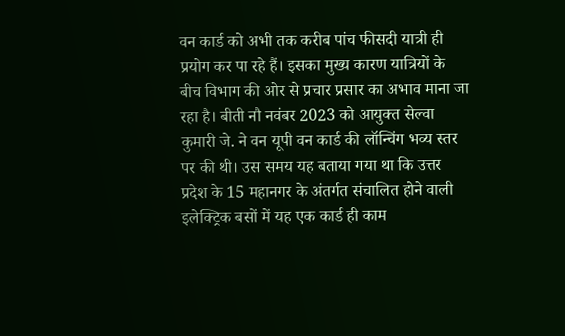वन कार्ड को अभी तक करीब पांच फीसदी यात्री ही प्रयोग कर पा रहे हैं। इसका मुख्य कारण यात्रियों के बीच विभाग की ओर से प्रचार प्रसार का अभाव माना जा रहा है। बीती नौ नवंबर 2023 को आयुक्त सेल्वा कुमारी जे. ने वन यूपी वन कार्ड की लॉन्चिंग भव्य स्तर पर की थी। उस समय यह बताया गया था कि उत्तर प्रदेश के 15 महानगर के अंतर्गत संचालित होने वाली इलेक्ट्रिक बसों में यह एक कार्ड ही काम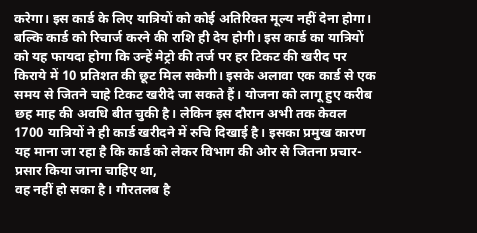करेगा। इस कार्ड के लिए यात्रियों को कोई अतिरिक्त मूल्य नहीं देना होगा।
बल्कि कार्ड को रिचार्ज करने की राशि ही देय होगी। इस कार्ड का यात्रियों को यह फायदा होगा कि उन्हें मेट्रो की तर्ज पर हर टिकट की खरीद पर किराये में 10 प्रतिशत की छूट मिल सकेगी। इसके अलावा एक कार्ड से एक समय से जितने चाहे टिकट खरीदे जा सकते हैं। योजना को लागू हुए करीब छह माह की अवधि बीत चुकी है। लेकिन इस दौरान अभी तक केवल 1700 यात्रियों ने ही कार्ड खरीदने में रुचि दिखाई है। इसका प्रमुख कारण यह माना जा रहा है कि कार्ड को लेकर विभाग की ओर से जितना प्रचार-प्रसार किया जाना चाहिए था,
वह नहीं हो सका है। गौरतलब है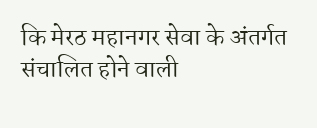कि मेरठ महानगर सेवा के अंतर्गत संचालित होने वाली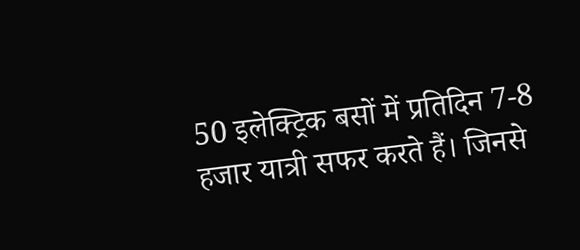50 इलेक्ट्रिक बसों में प्रतिदिन 7-8 हजार यात्री सफर करते हैं। जिनसे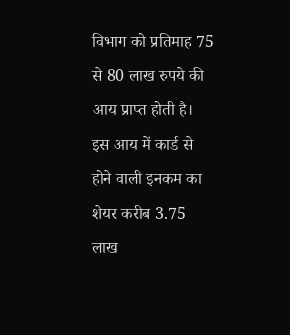विभाग को प्रतिमाह 75 से 80 लाख रुपये की आय प्राप्त होती है। इस आय में कार्ड से होने वाली इनकम का शेयर करीब 3.75 लाख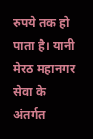रुपये तक हो पाता है। यानी मेरठ महानगर सेवा के अंतर्गत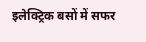इलेक्ट्रिक बसों में सफर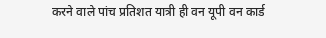करने वाले पांच प्रतिशत यात्री ही वन यूपी वन कार्ड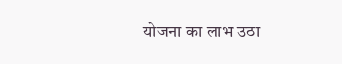योजना का लाभ उठा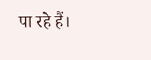पा रहे हैं।